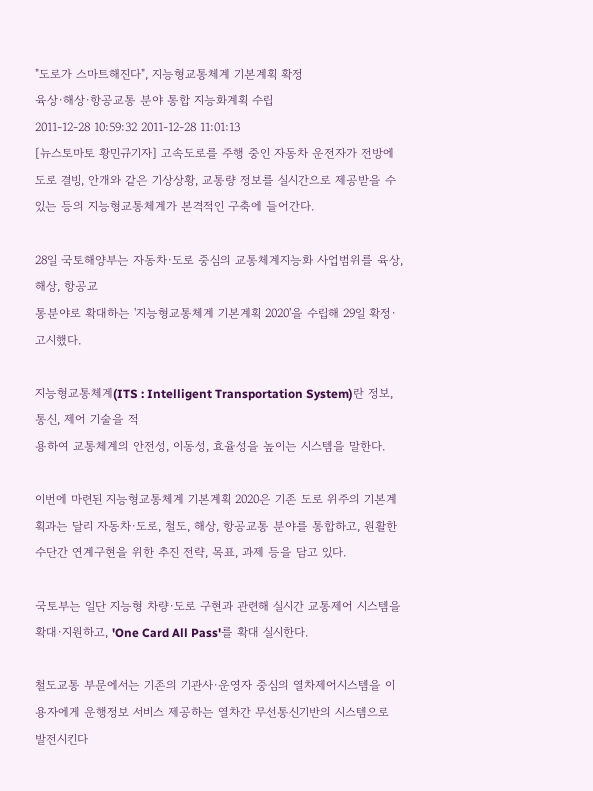"도로가 스마트해진다", 지능형교통체계 기본계획 확정
육상·해상·항공교통 분야 통합 지능화계획 수립
2011-12-28 10:59:32 2011-12-28 11:01:13
[뉴스토마토 황민규기자] 고속도로를 주행 중인 자동차 운전자가 전방에 도로 결빙, 안개와 같은 기상상황, 교통량 정보를 실시간으로 제공받을 수 있는 등의 지능형교통체계가 본격적인 구축에 들어간다.

28일 국토해양부는 자동차·도로 중심의 교통체계지능화 사업범위를 육상, 해상, 항공교
통분야로 확대하는 '지능형교통체계 기본계획 2020'을 수립해 29일 확정·고시했다.

지능형교통체계(ITS : Intelligent Transportation System)란 정보, 통신, 제어 기술을 적
용하여 교통체계의 안전성, 이동성, 효율성을 높이는 시스템을 말한다.

이번에 마련된 지능형교통체계 기본계획 2020은 기존 도로 위주의 기본계획과는 달리 자동차·도로, 철도, 해상, 항공교통 분야를 통합하고, 원활한 수단간 연계구현을 위한 추진 전략, 목표, 과제 등을 담고 있다.

국토부는 일단 지능형 차량·도로 구현과 관련해 실시간 교통제어 시스템을 확대·지원하고, 'One Card All Pass'를 확대 실시한다.

철도교통 부문에서는 기존의 기관사·운영자 중심의 열차제어시스템을 이용자에게 운행정보 서비스 제공하는 열차간 무선통신기반의 시스템으로 발전시킨다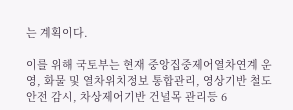는 계획이다.

이를 위해 국토부는 현재 중앙집중제어열차연계 운영, 화물 및 열차위치정보 통합관리, 영상기반 철도안전 감시, 차상제어기반 건널목 관리등 6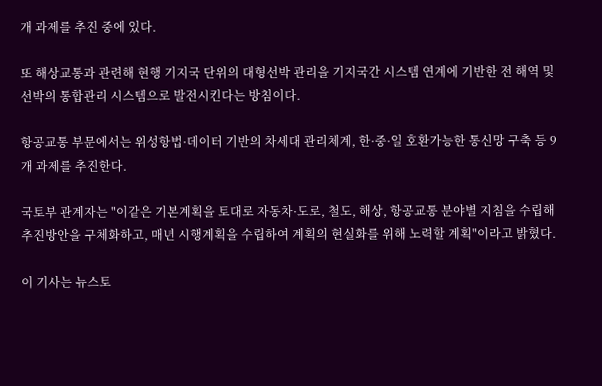개 과제를 추진 중에 있다.

또 해상교통과 관련해 현행 기지국 단위의 대형선박 관리을 기지국간 시스템 연계에 기반한 전 해역 및 선박의 통합관리 시스템으로 발전시킨다는 방침이다.

항공교통 부문에서는 위성항법·데이터 기반의 차세대 관리체계, 한·중·일 호환가능한 통신망 구축 등 9개 과제를 추진한다.

국토부 관계자는 "이같은 기본계획을 토대로 자동차·도로, 철도, 해상, 항공교통 분야별 지침을 수립해 추진방안을 구체화하고, 매년 시행계획을 수립하여 계획의 현실화를 위해 노력할 계획"이라고 밝혔다.

이 기사는 뉴스토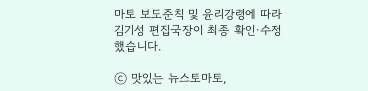마토 보도준칙 및 윤리강령에 따라 김기성 편집국장이 최종 확인·수정했습니다.

ⓒ 맛있는 뉴스토마토,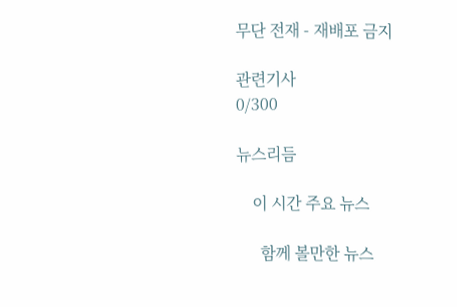무단 전재 - 재배포 금지

관련기사
0/300

뉴스리듬

    이 시간 주요 뉴스

      함께 볼만한 뉴스